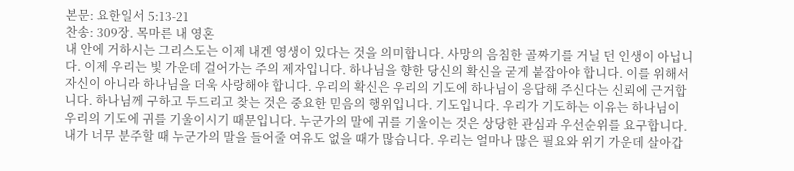본문: 요한일서 5:13-21
찬송: 309장. 목마른 내 영혼
내 안에 거하시는 그리스도는 이제 내겐 영생이 있다는 것을 의미합니다. 사망의 음침한 골짜기를 거닐 던 인생이 아닙니다. 이제 우리는 빛 가운데 걸어가는 주의 제자입니다. 하나님을 향한 당신의 확신을 굳게 붙잡아야 합니다. 이를 위해서 자신이 아니라 하나님을 더욱 사랑해야 합니다. 우리의 확신은 우리의 기도에 하나님이 응답해 주신다는 신뢰에 근거합니다. 하나님께 구하고 두드리고 찾는 것은 중요한 믿음의 행위입니다. 기도입니다. 우리가 기도하는 이유는 하나님이 우리의 기도에 귀를 기울이시기 때문입니다. 누군가의 말에 귀를 기울이는 것은 상당한 관심과 우선순위를 요구합니다. 내가 너무 분주할 때 누군가의 말을 들어줄 여유도 없을 때가 많습니다. 우리는 얼마나 많은 필요와 위기 가운데 살아갑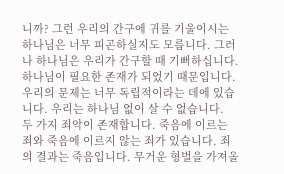니까? 그런 우리의 간구에 귀를 기울이시는 하나님은 너무 피곤하실지도 모릅니다. 그러나 하나님은 우리가 간구할 때 기뻐하십니다. 하나님이 필요한 존재가 되었기 때문입니다. 우리의 문제는 너무 독립적이라는 데에 있습니다. 우리는 하나님 없이 살 수 없습니다.
두 가지 죄악이 존재합니다. 죽음에 이르는 죄와 죽음에 이르지 않는 죄가 있습니다. 죄의 결과는 죽음입니다. 무거운 형벌을 가져올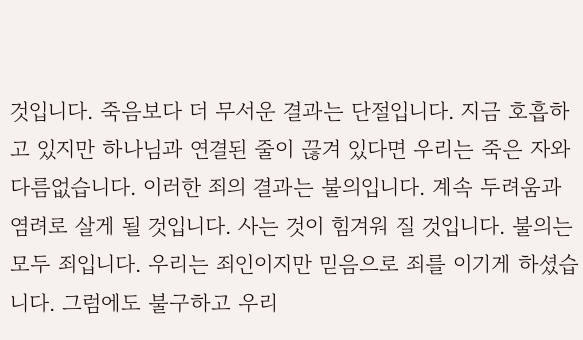것입니다. 죽음보다 더 무서운 결과는 단절입니다. 지금 호흡하고 있지만 하나님과 연결된 줄이 끊겨 있다면 우리는 죽은 자와 다름없습니다. 이러한 죄의 결과는 불의입니다. 계속 두려움과 염려로 살게 될 것입니다. 사는 것이 힘겨워 질 것입니다. 불의는 모두 죄입니다. 우리는 죄인이지만 믿음으로 죄를 이기게 하셨습니다. 그럼에도 불구하고 우리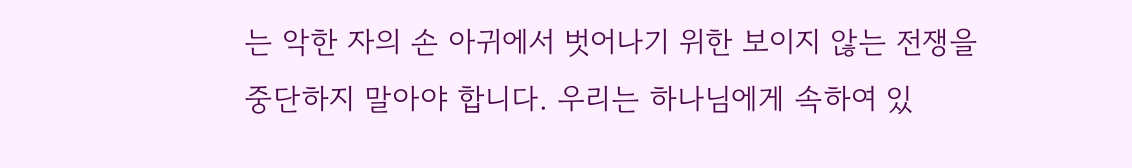는 악한 자의 손 아귀에서 벗어나기 위한 보이지 않는 전쟁을 중단하지 말아야 합니다. 우리는 하나님에게 속하여 있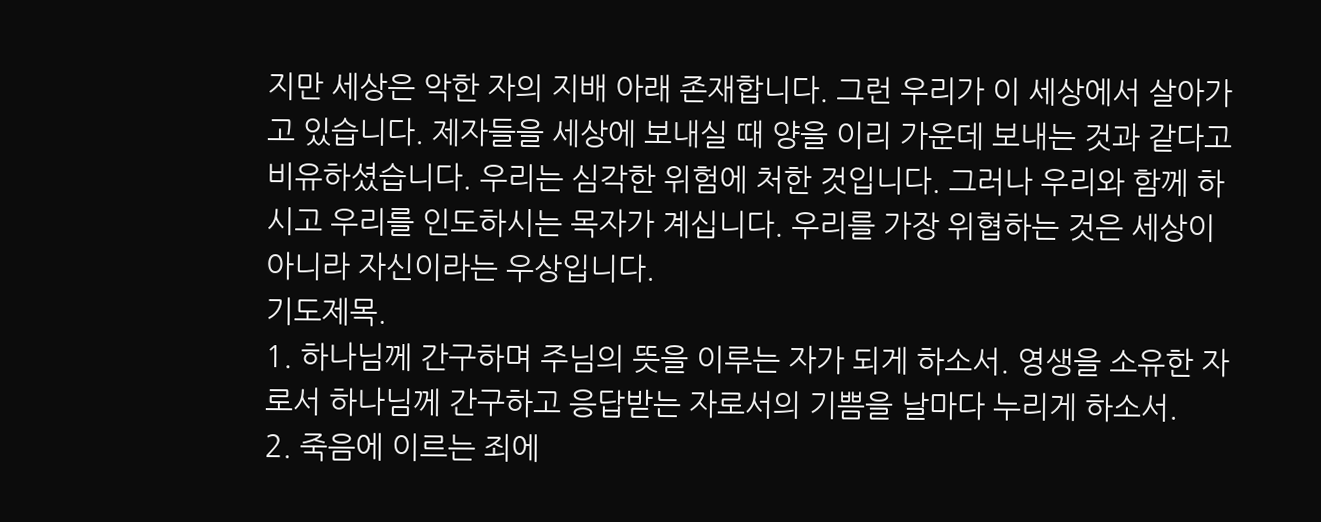지만 세상은 악한 자의 지배 아래 존재합니다. 그런 우리가 이 세상에서 살아가고 있습니다. 제자들을 세상에 보내실 때 양을 이리 가운데 보내는 것과 같다고 비유하셨습니다. 우리는 심각한 위험에 처한 것입니다. 그러나 우리와 함께 하시고 우리를 인도하시는 목자가 계십니다. 우리를 가장 위협하는 것은 세상이 아니라 자신이라는 우상입니다.
기도제목.
1. 하나님께 간구하며 주님의 뜻을 이루는 자가 되게 하소서. 영생을 소유한 자로서 하나님께 간구하고 응답받는 자로서의 기쁨을 날마다 누리게 하소서.
2. 죽음에 이르는 죄에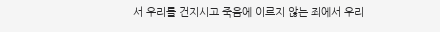서 우리를 건지시고 죽음에 이르지 않는 죄에서 우리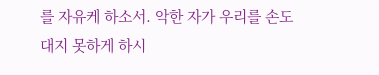를 자유케 하소서. 악한 자가 우리를 손도 대지 못하게 하시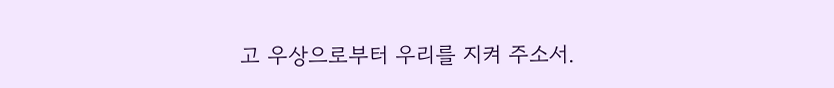고 우상으로부터 우리를 지켜 주소서.